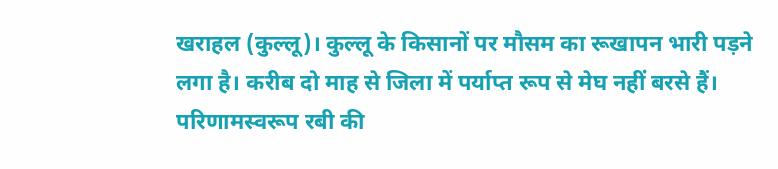खराहल (कुल्लू)। कुल्लू के किसानों पर मौसम का रूखापन भारी पड़ने लगा है। करीब दो माह से जिला में पर्याप्त रूप से मेघ नहीं बरसे हैं। परिणामस्वरूप रबी की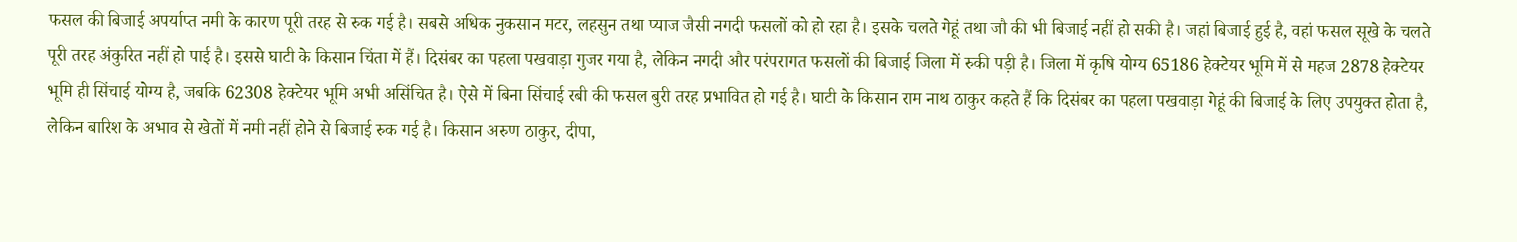फसल की बिजाई अपर्याप्त नमी के कारण पूरी तरह से रुक गई है। सबसे अधिक नुकसान मटर, लहसुन तथा प्याज जैसी नगदी फसलों को हो रहा है। इसके चलते गेहूं तथा जौ की भी बिजाई नहीं हो सकी है। जहां बिजाई हुई है, वहां फसल सूखे के चलते पूरी तरह अंकुरित नहीं हो पाई है। इससे घाटी के किसान चिंता में हैं। दिसंबर का पहला पखवाड़ा गुजर गया है, लेकिन नगदी और परंपरागत फसलों की बिजाई जिला में रुकी पड़ी है। जिला में कृषि योग्य 65186 हेक्टेयर भूमि में से महज 2878 हेक्टेयर भूमि ही सिंचाई योग्य है, जबकि 62308 हेक्टेयर भूमि अभी असिंचित है। ऐसे में बिना सिंचाई रबी की फसल बुरी तरह प्रभावित हो गई है। घाटी के किसान राम नाथ ठाकुर कहते हैं कि दिसंबर का पहला पखवाड़ा गेहूं की बिजाई के लिए उपयुक्त होता है, लेकिन बारिश के अभाव से खेतों में नमी नहीं होने से बिजाई रुक गई है। किसान अरुण ठाकुर, दीपा,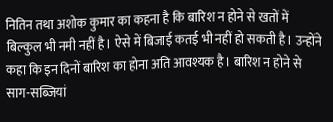नितिन तथा अशोक कुमार का कहना है कि बारिश न होने से खतों में बिल्कुल भी नमी नहीं है। ऐसे में बिजाई कतई भी नहीं हो सकती है। उन्होंने कहा कि इन दिनों बारिश का होना अति आवश्यक है। बारिश न होने से साग-सब्जियां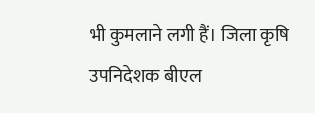भी कुमलाने लगी हैं। जिला कृषि उपनिदेशक बीएल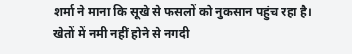शर्मा ने माना कि सूखे से फसलों को नुकसान पहुंच रहा है। खेतों में नमी नहीं होने से नगदी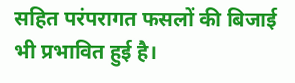सहित परंपरागत फसलों की बिजाई भी प्रभावित हुई है।